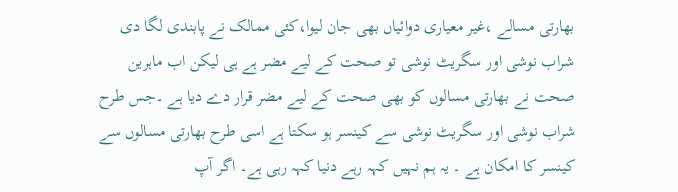بھارتی مسالے ،غیر معیاری دوائیاں بھی جان لیوا،کئی ممالک نے پابندی لگا دی
شراب نوشی اور سگریٹ نوشی تو صحت کے لیے مضر ہے ہی لیکن اب ماہرین صحت نے بھارتی مسالوں کو بھی صحت کے لیے مضر قرار دے دیا ہے ۔جس طرح شراب نوشی اور سگریٹ نوشی سے کینسر ہو سکتا ہے اسی طرح بھارتی مسالوں سے کینسر کا امکان ہے ۔ یہ ہم نہیں کہہ رہے دنیا کہہ رہی ہے۔ اگر آپ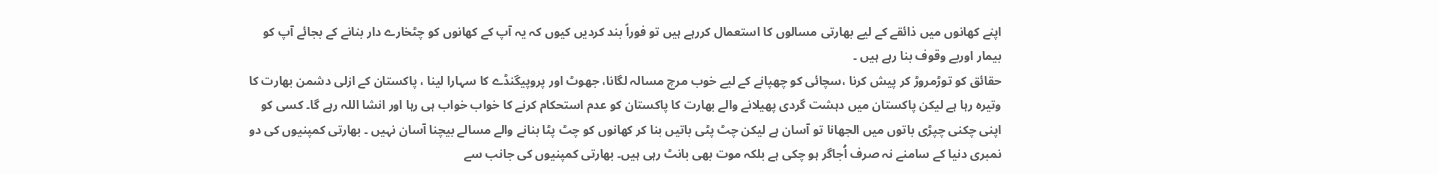اپنے کھانوں میں ذائقے کے لیے بھارتی مسالوں کا استعمال کررہے ہیں تو فوراً بند کردیں کیوں کہ یہ آپ کے کھانوں کو چٹخارے دار بنانے کے بجائے آپ کو بیمار اوربے وقوف بنا رہے ہیں ۔
حقائق کو توڑمروڑ کر پیش کرنا ،سچائی کو چھپانے کے لیے خوب مرچ مسالہ لگانا، جھوٹ اور پروپیگنڈے کا سہارا لینا ، پاکستان کے ازلی دشمن بھارت کا وتیرہ رہا ہے لیکن پاکستان میں دہشت گردی پھیلانے والے بھارت کا پاکستان کو عدم استحکام کرنے کا خواب خواب ہی رہا اور انشا اللہ رہے گا۔ کسی کو اپنی چکنی چپڑی باتوں میں الجھانا تو آسان ہے لیکن چٹ پٹی باتیں بنا کر کھانوں کو چٹ پٹا بنانے والے مسالے بیچنا آسان نہیں ۔ بھارتی کمپنیوں کی دو نمبری دنیا کے سامنے نہ صرف اُجاگر ہو چکی ہے بلکہ موت بھی بانٹ رہی ہیں۔ بھارتی کمپنیوں کی جانب سے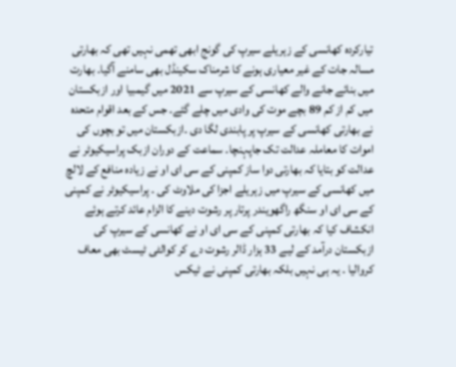تیارکردہ کھانسی کے زہریلے سیرپ کی گونج ابھی تھمی نہیں تھی کہ بھارتی مسالہ جات کے غیر معیاری ہونے کا شرمناک سکینڈل بھی سامنے آگیا۔ بھارت میں بنائے جانے والے کھانسی کے سیرپ سے 2021 میں گیمبیا اور ازبکستان میں کم از کم 89 بچے موت کی وادی میں چلے گئے۔ جس کے بعد اقوام متحدہ نے بھارتی کھانسی کے سیرپ پر پابندی لگا دی ۔ازبکستان میں تو بچوں کی اموات کا معاملہ عدالت تک جاپہنچا۔ سماعت کے دوران ازبک پراسیکیوٹر نے عدالت کو بتایا کہ بھارتی دوا ساز کمپنی کے سی ای او نے زیادہ منافع کے لالچ میں کھانسی کے سیرپ میں زہریلے اجزا کی ملاوٹ کی ۔ پراسیکیوٹر نے کمپنی کے سی ای او سنگھ راگھویندر پرتار پر رشوت دینے کا الزام عائد کرتے ہوئے انکشاف کیا کہ بھارتی کمپنی کے سی ای او نے کھانسی کے سیرپ کی ازبکستان درآمد کے لیے 33 ہزار ڈالر رشوت دے کر کوالٹی ٹیسٹ بھی معاف کروالیا ۔ یہ ہی نہیں بلکہ بھارتی کمپنی نے ٹیکس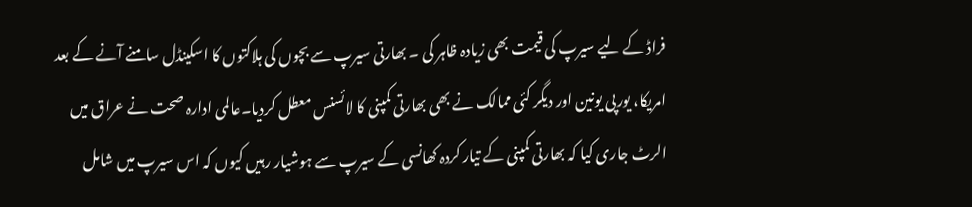فراڈ کے لیے سیرپ کی قیمت بھی زیادہ ظاہر کی ۔ بھارتی سیرپ سے بچوں کی ہلاکتوں کا اسکینڈل سامنے آنے کے بعد امریکا، یورپی یونین اور دیگر کئی ممالک نے بھی بھارتی کمپنی کا لائسنس معطل کردیا۔عالمی ادارہ صحت نے عراق میں الرٹ جاری کیا کہ بھارتی کمپنی کے تیار کردہ کھانسی کے سیرپ سے ہوشیار رہیں کیوں کہ اس سیرپ میں شامل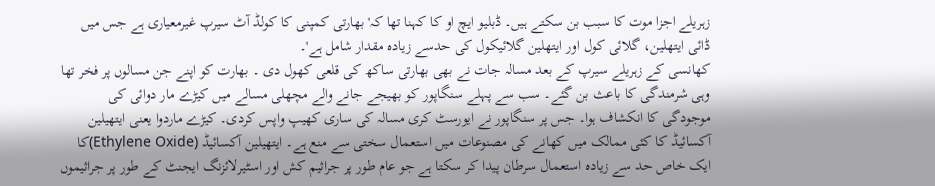زہریلے اجزا موت کا سبب بن سکتے ہیں۔ ڈبلیو ایچ او کا کہنا تھا کہ' بھارتی کمپنی کا کولڈ آٹ سیرپ غیرمعیاری ہے جس میں ڈائی ایتھلین، گلائی کول اور ایتھلین گلائیکول کی حدسے زیادہ مقدار شامل ہے'۔
کھانسی کے زہریلے سیرپ کے بعد مسالہ جات نے بھی بھارتی ساکھ کی قلعی کھول دی ۔ بھارت کو اپنے جن مسالوں پر فخر تھا وہی شرمندگی کا باعث بن گئے۔ سب سے پہلے سنگاپور کو بھیجے جانے والے مچھلی مسالے میں کیڑے مار دوائی کی موجودگی کا انکشاف ہوا۔ جس پر سنگاپور نے ایورسٹ کری مسالہ کی ساری کھیپ واپس کردی۔ کیڑے ماردوا یعنی ایتھیلین آکسائیڈ کا کئی ممالک میں کھانے کی مصنوعات میں استعمال سختی سے منع ہے۔ ایتھیلین آکسائیڈ (Ethylene Oxide)کا ایک خاص حد سے زیادہ استعمال سرطان پیدا کر سکتا ہے جو عام طور پر جراثیم کش اور اسٹیرلائزنگ ایجنٹ کے طور پر جراثیموں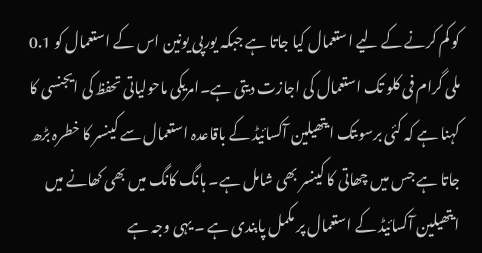کو کم کرنے کے لیے استعمال کیا جاتا ہے جبکہ یورپی یونین اس کے استعمال کو 0.1 ملی گرام فی کلو تک استعمال کی اجازت دیتی ہے۔امریکی ماحولیاتی تحفظ کی ایجنسی کا کہنا ہے کہ کئی برسوںتک ایتھیلین آکسائیڈ کے باقاعدہ استعمال سے کینسر کا خطرہ بڑھ جاتا ہے جس میں چھاتی کا کینسر بھی شامل ہے۔ ہانگ کانگ میں بھی کھانے میں ایتھیلین آکسائیڈ کے استعمال پر مکمل پابندی ہے ۔ یہی وجہ ہے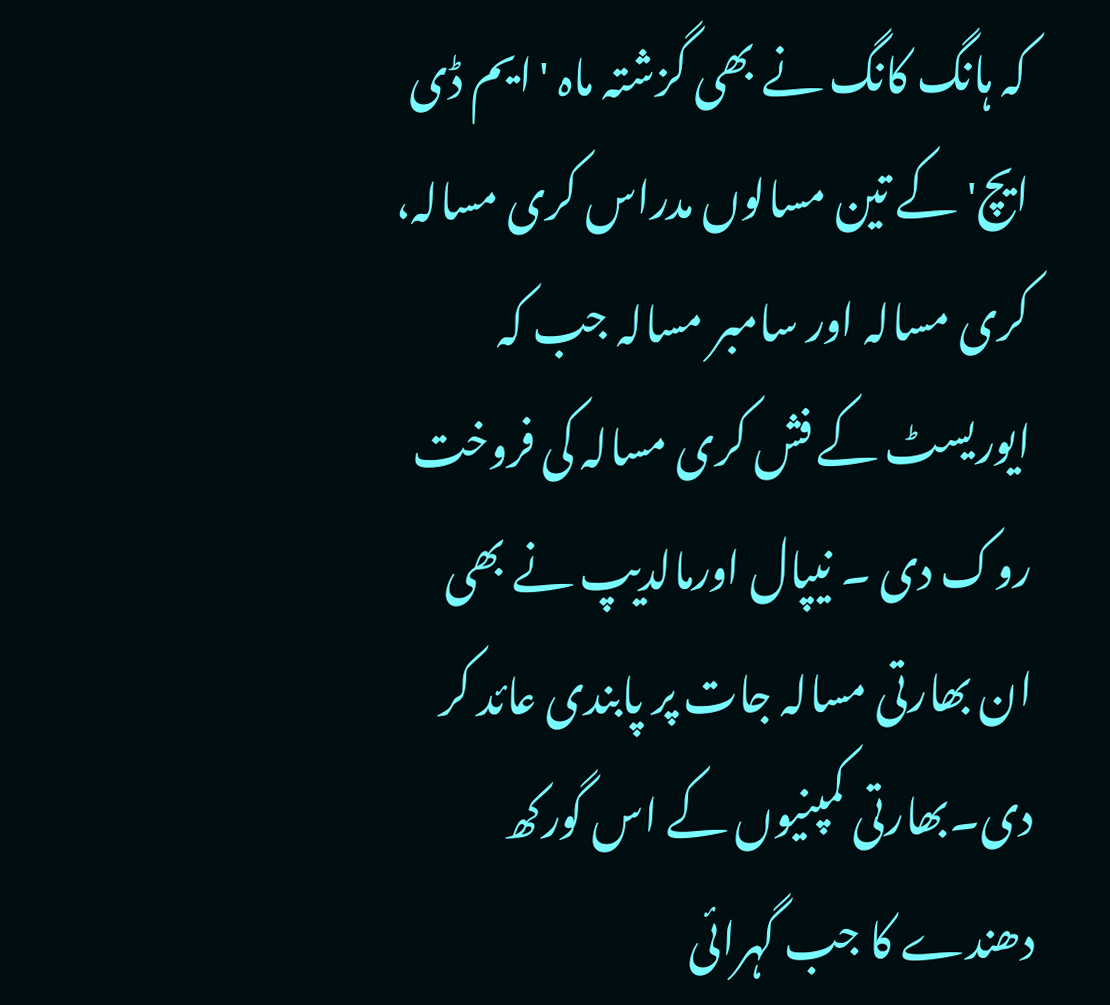کہ ہانگ کانگ نے بھی گزشتہ ماہ 'ایم ڈی ایچ'کے تین مسالوں مدراس کری مسالہ، کری مسالہ اور سامبر مسالہ جب کہ ایوریسٹ کے فش کری مسالہ کی فروخت روک دی ۔ نیپال اورمالدیپ نے بھی ان بھارتی مسالہ جات پر پابندی عائد کر دی۔بھارتی کمپنیوں کے اس گورکھ دھندے کا جب گہرائی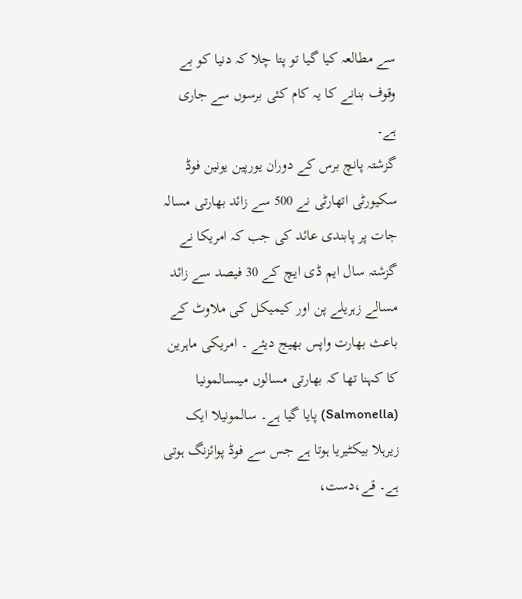سے مطالعہ کیا گیا تو پتا چلا کہ دنیا کو بے وقوف بنانے کا یہ کام کئی برسوں سے جاری ہے۔
گزشتہ پانچ برس کے دوران یورپین یونین فوڈ سکیورٹی اتھارٹی نے 500 سے زائد بھارتی مسالہ جات پر پابندی عائد کی جب کہ امریکا نے گزشتہ سال ایم ڈی ایچ کے 30 فیصد سے زائد مسالے زہریلے پن اور کیمیکل کی ملاوٹ کے باعث بھارت واپس بھیج دیئے ۔ امریکی ماہرین کا کہنا تھا کہ بھارتی مسالوں میںسالمونیا (Salmonella) پایا گیا ہے۔ سالمونیلا ایک زیرہلا بیکٹیریا ہوتا ہے جس سے فوڈ پوائزنگ ہوتی ہے۔ قے،دست،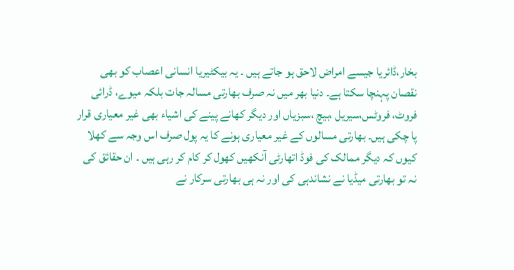بخار،ڈائریا جیسے امراض لاحق ہو جاتے ہیں ۔ یہ بیکٹیریا انسانی اعصاب کو بھی نقصان پہنچا سکتا ہے۔ دنیا بھر میں نہ صرف بھارتی مسالہ جات بلکہ میوے، ڈرائی فروٹ، فروٹس،سیریل ،بیچ ،سبزیاں اور دیگر کھانے پینے کی اشیاء بھی غیر معیاری قرار پا چکی ہیں۔ بھارتی مسالوں کے غیر معیاری ہونے کا یہ پول صرف اس وجہ سے کھلا کیوں کہ دیگر ممالک کی فوڈ اتھارٹی آنکھیں کھول کر کام کر رہی ہیں ۔ ان حقائق کی نہ تو بھارتی میڈیا نے نشاندہی کی اور نہ ہی بھارتی سرکار نے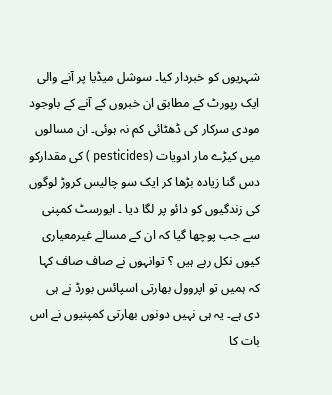شہریوں کو خبردار کیا۔ سوشل میڈیا پر آنے والی ایک رپورٹ کے مطابق ان خبروں کے آنے کے باوجود مودی سرکار کی ڈھٹائی کم نہ ہوئی۔ ان مسالوں میں کیڑے مار ادویات (pesticides ) کی مقدارکو دس گنا زیادہ بڑھا کر ایک سو چالیس کروڑ لوگوں کی زندگیوں کو دائو پر لگا دیا ۔ ایورسٹ کمپنی سے جب پوچھا گیا کہ ان کے مسالے غیرمعیاری کیوں نکل رہے ہیں ؟ توانہوں نے صاف صاف کہا کہ ہمیں تو اپروول بھارتی اسپائس بورڈ نے ہی دی ہے۔ یہ ہی نہیں دونوں بھارتی کمپنیوں نے اس بات کا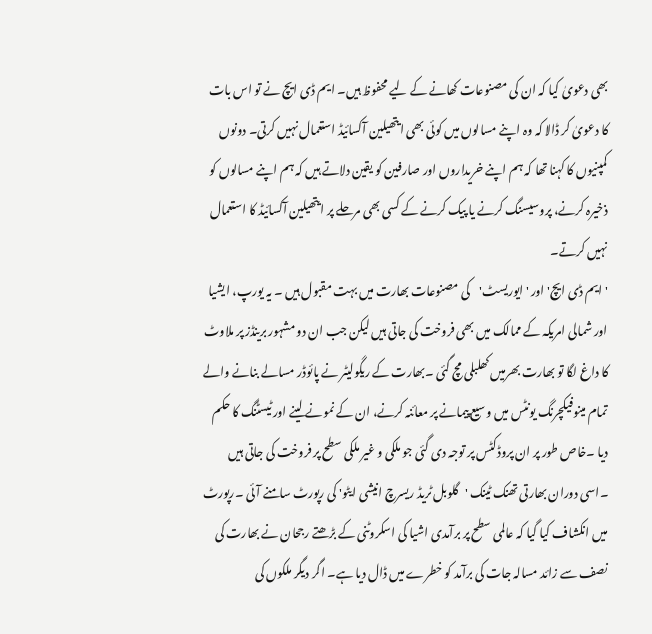بھی دعویٰ کیا کہ ان کی مصنوعات کھانے کے لیے محفوظ ہیں۔ ایم ڈی ایچ نے تو اس بات کا دعویٰ کر ڈالا کہ وہ اپنے مسالوں میں کوئی بھی ایتھیلین آکسائیڈ استعمال نہیں کرتی۔ دونوں کمپنیوں کا کہنا تھا کہ ہم اپنے خریداروں اور صارفین کو یقین دلاتے ہیں کہ ہم اپنے مسالوں کو ذخیرہ کرنے، پروسیسنگ کرنے یا پیک کرنے کے کسی بھی مرحلے پر ایتھیلین آکسائیڈ کا استعمال نہیں کرتے۔
'ایم ڈی ایچ' اور 'ایوریسٹ'کی مصنوعات بھارت میں بہت مقبول ہیں ۔ یہ یورپ، ایشیا اور شمالی امریکہ کے ممالک میں بھی فروخت کی جاتی ہیں لیکن جب ان دو مشہور برینڈز پر ملاوٹ کا داغ لگا تو بھارت بھرمیں کھلبلی مچ گئی ۔بھارت کے ریگولیٹر نے پائوڈر مسالے بنانے والے تمام مینوفیکچرنگ یونٹس میں وسیع پیمانے پر معائنہ کرنے، ان کے نمونے لینے اور ٹیسٹنگ کا حکم دیا ۔خاص طور پر ان پروڈکٹس پر توجہ دی گئی جو ملکی و غیر ملکی سطح پر فروخت کی جاتی ہیں ۔اسی دوران بھارتی تھنک ٹینک 'گلوبل ٹریڈ ریسرچ انیشی ایٹو' کی رپورٹ سامنے آئی ۔رپورٹ میں انکشاف کیا گیا کہ عالمی سطح پر برآمدی اشیا کی اسکروٹنی کے بڑھتے رجحان نے بھارت کی نصف سے زائد مسالہ جات کی برآمد کو خطرے میں ڈال دیا ہے۔ اگر دیگر ملکوں کی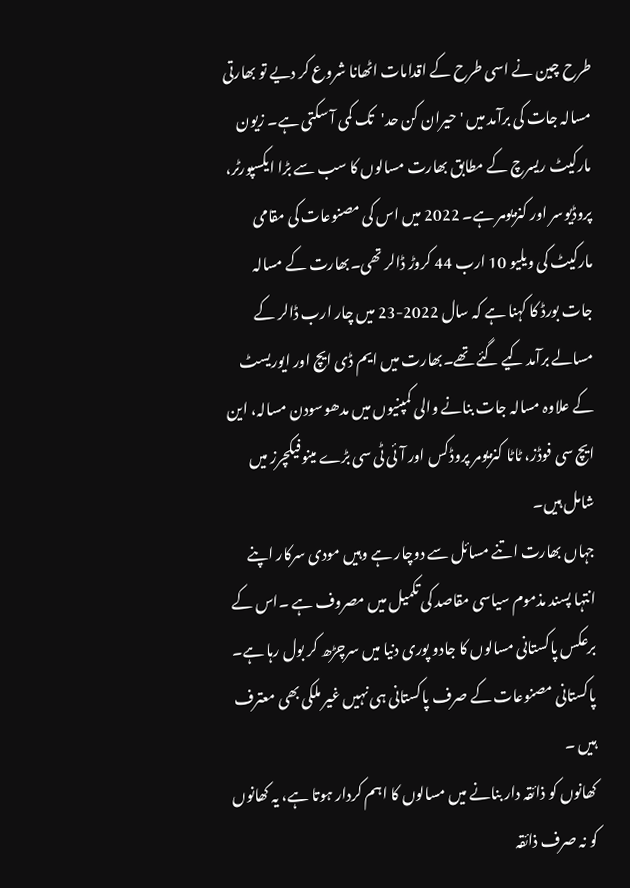طرح چین نے اسی طرح کے اقدامات اٹھانا شروع کر دیے تو بھارتی مسالہ جات کی برآمد میں 'حیران کن حد'تک کمی آ سکتی ہے۔ زیون مارکیٹ ریسرچ کے مطابق بھارت مسالوں کا سب سے بڑا ایکسپورٹر، پروڈیوسر اور کنزیومر ہے۔ 2022 میں اس کی مصنوعات کی مقامی مارکیٹ کی ویلیو 10 ارب 44 کروڑ ڈالر تھی۔بھارت کے مسالہ جات بورڈ کا کہنا ہے کہ سال 2022-23 میں چار ارب ڈالر کے مسالے برآمد کیے گئے تھے۔بھارت میں ایم ڈی ایچ اور ایوریسٹ کے علاوہ مسالہ جات بنانے والی کمپنیوں میں مدھوسودن مسالہ، این ایچ سی فوڈز، ٹاٹا کنزیومر پروڈکس اور آئی ٹی سی بڑے مینوفیکچرز میں شامل ہیں۔
جہاں بھارت اتنے مسائل سے دوچار ہے وہیں مودی سرکار اپنے انتہا پسند مذموم سیاسی مقاصد کی تکمیل میں مصروف ہے ۔اس کے برعکس پاکستانی مسالوں کا جادو پوری دنیا میں سرچڑھ کر بول رہا ہے۔ پاکستانی مصنوعات کے صرف پاکستانی ہی نہیں غیر ملکی بھی معترف ہیں ۔
کھانوں کو ذائقہ دار بنانے میں مسالوں کا اہم کردار ہوتا ہے، یہ کھانوں کو نہ صرف ذائقہ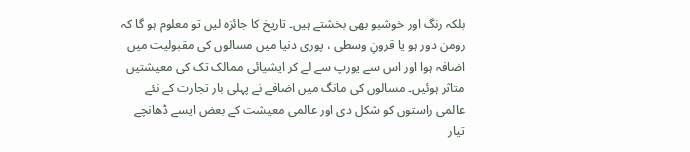بلکہ رنگ اور خوشبو بھی بخشتے ہیں۔ تاریخ کا جائزہ لیں تو معلوم ہو گا کہ رومن دور ہو یا قرونِ وسطی ، پوری دنیا میں مسالوں کی مقبولیت میں اضافہ ہوا اور اس سے یورپ سے لے کر ایشیائی ممالک تک کی معیشتیں متاثر ہوئیں۔ مسالوں کی مانگ میں اضافے نے پہلی بار تجارت کے نئے عالمی راستوں کو شکل دی اور عالمی معیشت کے بعض ایسے ڈھانچے تیار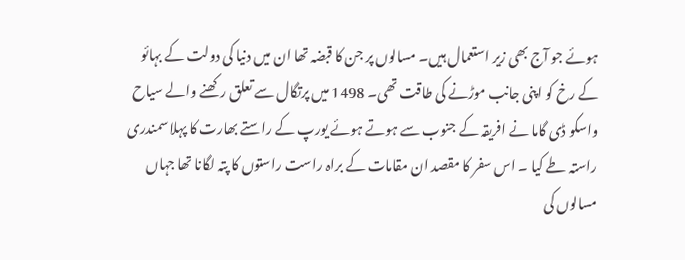ہوئے جو آج بھی زیر استعمال ہیں۔ مسالوں پر جن کا قبضہ تھا ان میں دنیا کی دولت کے بہائو کے رخ کو اپنی جانب موڑنے کی طاقت تھی۔ 1498 میں پرتگال سے تعلق رکھنے والے سیاح واسکو ڈی گاما نے افریقہ کے جنوب سے ہوتے ہوئے یورپ کے راستے بھارت کا پہلا سمندری راستہ طے کیا ۔ اس سفر کا مقصد ان مقامات کے براہ راست راستوں کا پتہ لگانا تھا جہاں مسالوں کی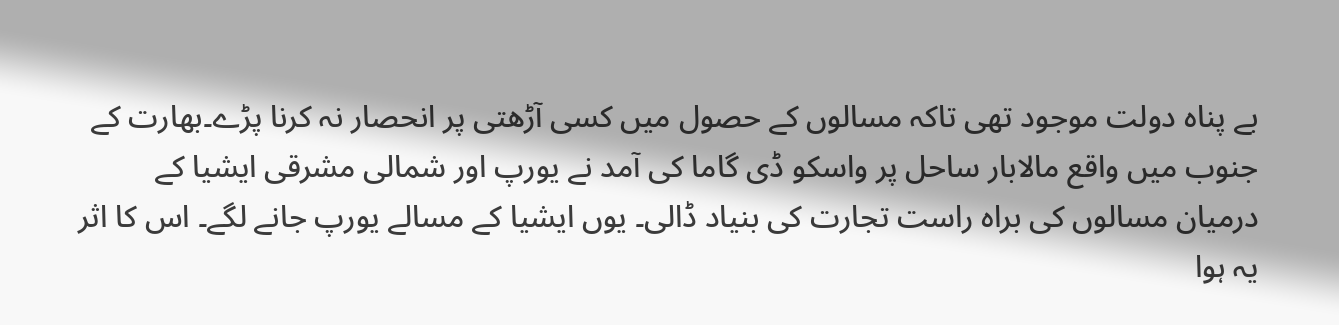بے پناہ دولت موجود تھی تاکہ مسالوں کے حصول میں کسی آڑھتی پر انحصار نہ کرنا پڑے۔بھارت کے جنوب میں واقع مالابار ساحل پر واسکو ڈی گاما کی آمد نے یورپ اور شمالی مشرقی ایشیا کے درمیان مسالوں کی براہ راست تجارت کی بنیاد ڈالی۔ یوں ایشیا کے مسالے یورپ جانے لگے۔ اس کا اثر یہ ہوا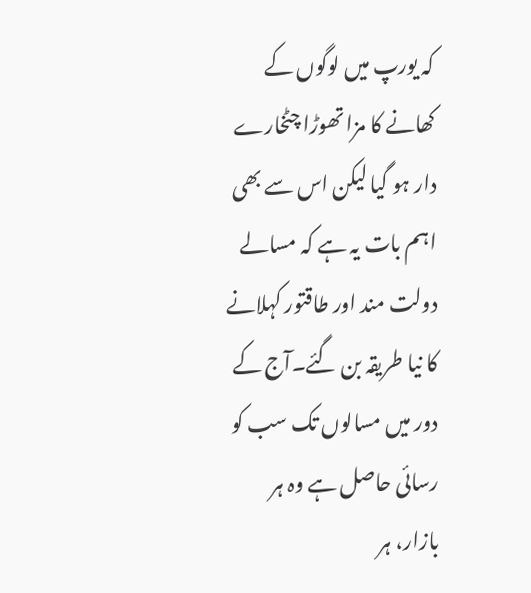کہ یورپ میں لوگوں کے کھانے کا مزا تھوڑا چٹخارے دار ہو گیا لیکن اس سے بھی اہم بات یہ ہے کہ مسالے دولت مند اور طاقتور کہلانے کا نیا طریقہ بن گئے۔آج کے دور میں مسالوں تک سب کو رسائی حاصل ہے وہ ہر بازار، ہر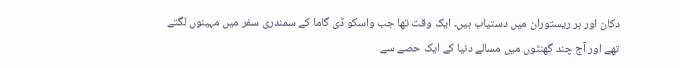دکان اور ہر ریستوران میں دستیاب ہیں۔ ایک وقت تھا جب واسکو ڈی گاما کے سمندری سفر میں مہینوں لگتے تھے اور آج چند گھنٹوں میں مسالے دنیا کے ایک حصے سے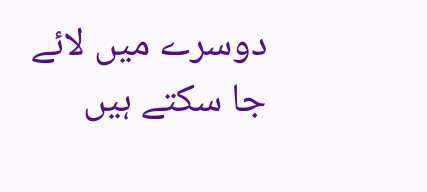دوسرے میں لائے جا سکتے ہیں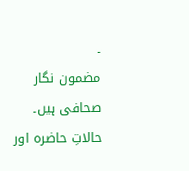۔
مضمون نگار صحافی ہیں۔ حالاتِ حاضرہ اور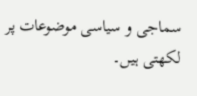سماجی و سیاسی موضوعات پر لکھتی ہیں۔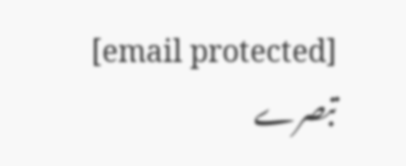[email protected]
تبصرے